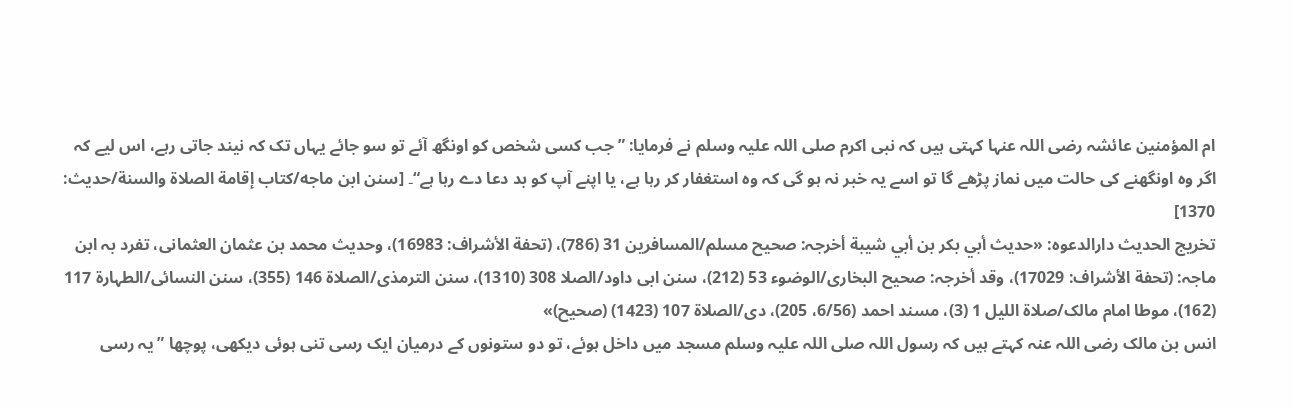ام المؤمنین عائشہ رضی اللہ عنہا کہتی ہیں کہ نبی اکرم صلی اللہ علیہ وسلم نے فرمایا: ”جب کسی شخص کو اونگھ آئے تو سو جائے یہاں تک کہ نیند جاتی رہے، اس لیے کہ اگر وہ اونگھنے کی حالت میں نماز پڑھے گا تو اسے یہ خبر نہ ہو گی کہ وہ استغفار کر رہا ہے، یا اپنے آپ کو بد دعا دے رہا ہے“۔ [سنن ابن ماجه/كتاب إقامة الصلاة والسنة/حدیث: 1370]
تخریج الحدیث دارالدعوہ: «حدیث أبي بکر بن أبي شیبة أخرجہ: صحیح مسلم/المسافرین 31 (786)، (تحفة الأشراف: 16983)، وحدیث محمد بن عثمان العثمانی، تفرد بہ ابن ماجہ: (تحفة الأشراف: 17029)، وقد أخرجہ: صحیح البخاری/الوضوء 53 (212)، سنن ابی داود/الصلا 308 (1310)، سنن الترمذی/الصلاة 146 (355)، سنن النسائی/الطہارة 117 (162)، موطا امام مالک/صلاة اللیل 1 (3)، مسند احمد (6/56، 205)، دی/الصلاة 107 (1423) (صحیح)»
انس بن مالک رضی اللہ عنہ کہتے ہیں کہ رسول اللہ صلی اللہ علیہ وسلم مسجد میں داخل ہوئے، تو دو ستونوں کے درمیان ایک رسی تنی ہوئی دیکھی، پوچھا ”یہ رسی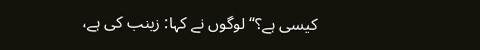کیسی ہے؟“ لوگوں نے کہا: زینب کی ہے،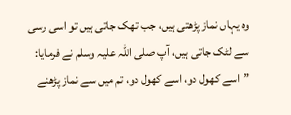وہ یہاں نماز پڑھتی ہیں، جب تھک جاتی ہیں تو اسی رسی سے لٹک جاتی ہیں، آپ صلی اللہ علیہ وسلم نے فرمایا: ”اسے کھول دو، اسے کھول دو، تم میں سے نماز پڑھنے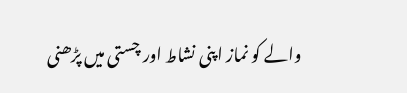والے کو نماز اپنی نشاط اور چستی میں پڑھنی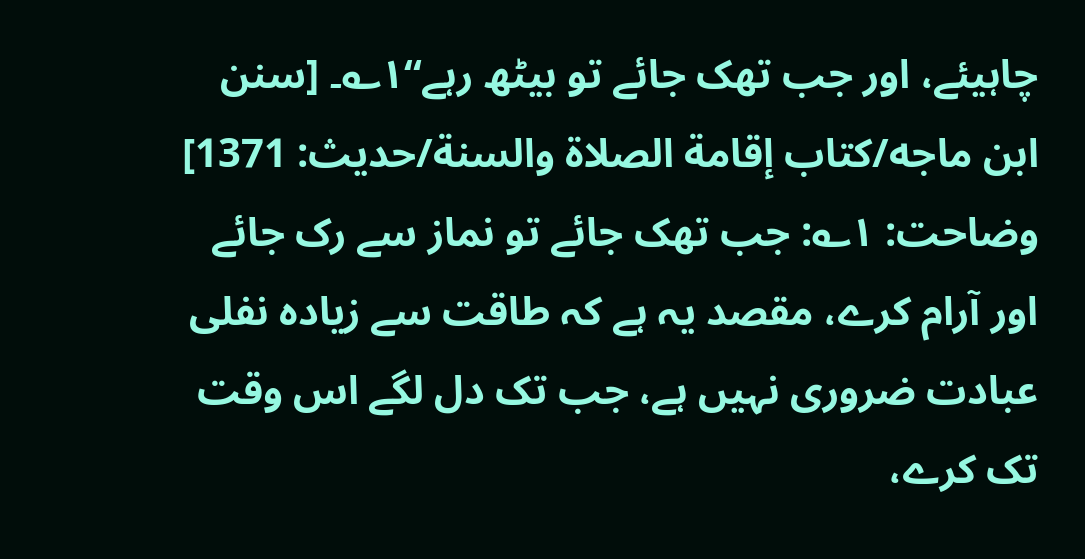چاہیئے، اور جب تھک جائے تو بیٹھ رہے“۱؎۔ [سنن ابن ماجه/كتاب إقامة الصلاة والسنة/حدیث: 1371]
وضاحت: ۱؎: جب تھک جائے تو نماز سے رک جائے اور آرام کرے، مقصد یہ ہے کہ طاقت سے زیادہ نفلی عبادت ضروری نہیں ہے، جب تک دل لگے اس وقت تک کرے،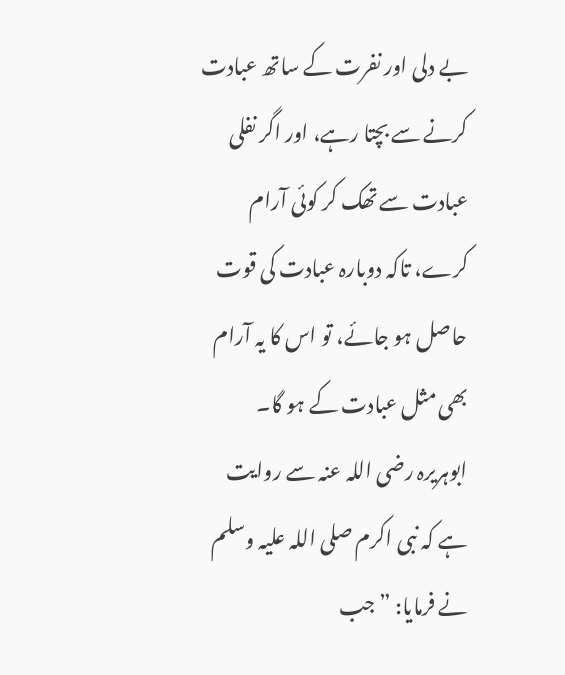بے دلی اور نفرت کے ساتھ عبادت کرنے سے بچتا رہے، اور اگر نفلی عبادت سے تھک کر کوئی آرام کرے، تاکہ دوبارہ عبادت کی قوت حاصل ہو جائے، تو اس کا یہ آرام بھی مثل عبادت کے ہو گا۔
ابوہریرہ رضی اللہ عنہ سے روایت ہے کہ نبی اکرم صلی اللہ علیہ وسلم نے فرمایا: ”جب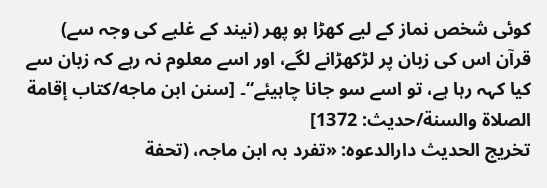کوئی شخص نماز کے لیے کھڑا ہو پھر (نیند کے غلبے کی وجہ سے) قرآن اس کی زبان پر لڑکھڑانے لگے، اور اسے معلوم نہ رہے کہ زبان سے کیا کہہ رہا ہے، تو اسے سو جانا چاہیئے“۔ [سنن ابن ماجه/كتاب إقامة الصلاة والسنة/حدیث: 1372]
تخریج الحدیث دارالدعوہ: «تفرد بہ ابن ماجہ، (تحفة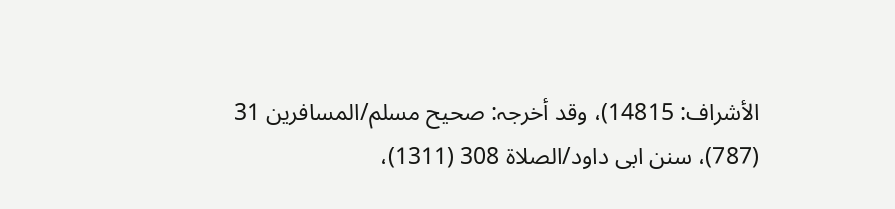الأشراف: 14815)، وقد أخرجہ: صحیح مسلم/المسافرین 31 (787)، سنن ابی داود/الصلاة 308 (1311)،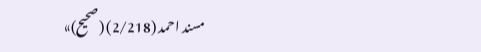مسند احمد (2/218) (صحیح)»